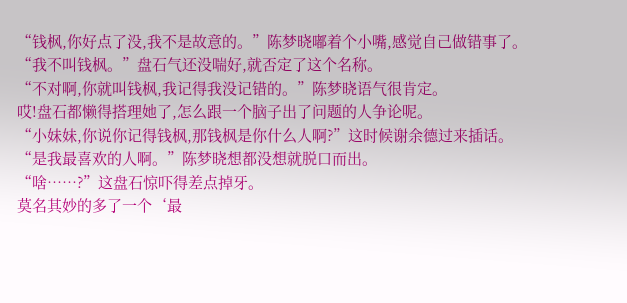“钱枫,你好点了没,我不是故意的。”陈梦晓嘟着个小嘴,感觉自己做错事了。
“我不叫钱枫。”盘石气还没喘好,就否定了这个名称。
“不对啊,你就叫钱枫,我记得我没记错的。”陈梦晓语气很肯定。
哎!盘石都懒得搭理她了,怎么跟一个脑子出了问题的人争论呢。
“小妹妹,你说你记得钱枫,那钱枫是你什么人啊?”这时候谢余德过来插话。
“是我最喜欢的人啊。”陈梦晓想都没想就脱口而出。
“啥……?”这盘石惊吓得差点掉牙。
莫名其妙的多了一个‘最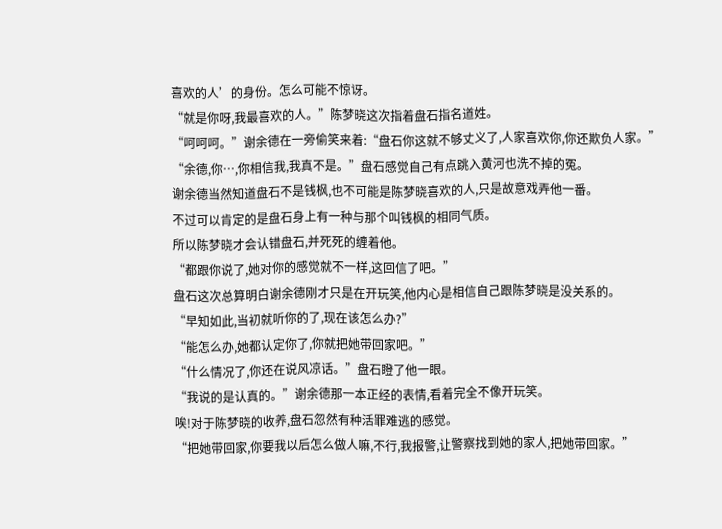喜欢的人’的身份。怎么可能不惊讶。
“就是你呀,我最喜欢的人。”陈梦晓这次指着盘石指名道姓。
“呵呵呵。”谢余德在一旁偷笑来着:“盘石你这就不够丈义了,人家喜欢你,你还欺负人家。”
“余德,你…,你相信我,我真不是。”盘石感觉自己有点跳入黄河也洗不掉的冤。
谢余德当然知道盘石不是钱枫,也不可能是陈梦晓喜欢的人,只是故意戏弄他一番。
不过可以肯定的是盘石身上有一种与那个叫钱枫的相同气质。
所以陈梦晓才会认错盘石,并死死的缠着他。
“都跟你说了,她对你的感觉就不一样,这回信了吧。”
盘石这次总算明白谢余德刚才只是在开玩笑,他内心是相信自己跟陈梦晓是没关系的。
“早知如此,当初就听你的了,现在该怎么办?”
“能怎么办,她都认定你了,你就把她带回家吧。”
“什么情况了,你还在说风凉话。”盘石瞪了他一眼。
“我说的是认真的。”谢余德那一本正经的表情,看着完全不像开玩笑。
唉!对于陈梦晓的收养,盘石忽然有种活罪难逃的感觉。
“把她带回家,你要我以后怎么做人嘛,不行,我报警,让警察找到她的家人,把她带回家。”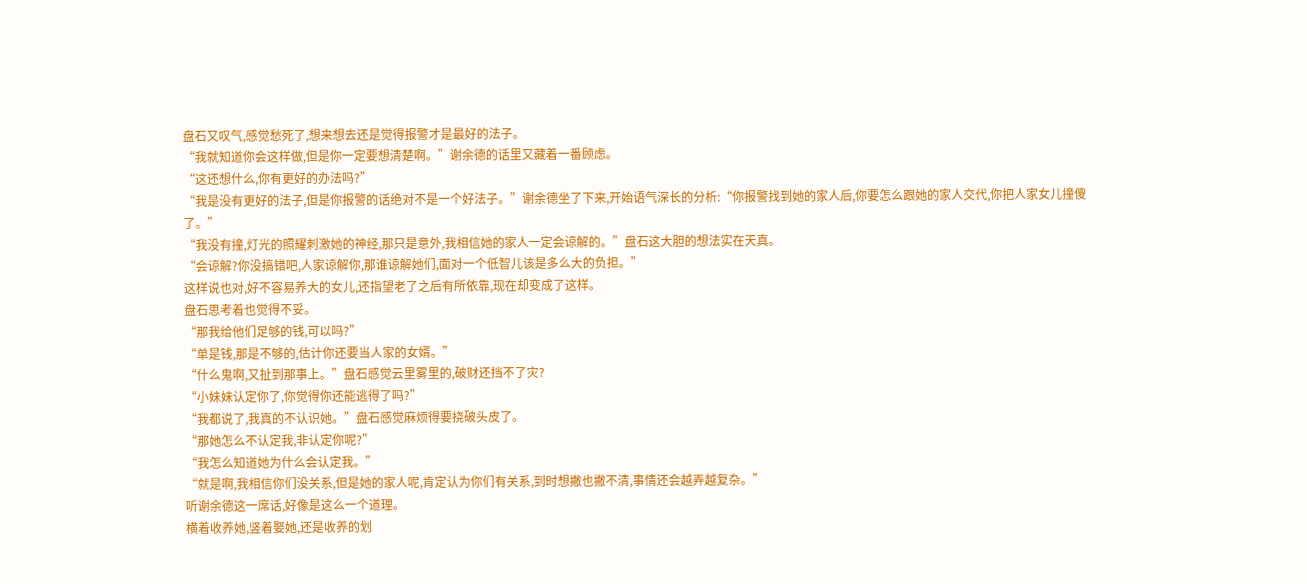盘石又叹气,感觉愁死了,想来想去还是觉得报警才是最好的法子。
“我就知道你会这样做,但是你一定要想清楚啊。”谢余德的话里又藏着一番顾虑。
“这还想什么,你有更好的办法吗?”
“我是没有更好的法子,但是你报警的话绝对不是一个好法子。”谢余德坐了下来,开始语气深长的分析:“你报警找到她的家人后,你要怎么跟她的家人交代,你把人家女儿撞傻了。”
“我没有撞,灯光的照耀刺激她的神经,那只是意外,我相信她的家人一定会谅解的。”盘石这大胆的想法实在天真。
“会谅解?你没搞错吧,人家谅解你,那谁谅解她们,面对一个低智儿该是多么大的负担。”
这样说也对,好不容易养大的女儿,还指望老了之后有所依靠,现在却变成了这样。
盘石思考着也觉得不妥。
“那我给他们足够的钱,可以吗?”
“单是钱,那是不够的,估计你还要当人家的女婿。”
“什么鬼啊,又扯到那事上。”盘石感觉云里雾里的,破财还挡不了灾?
“小妹妹认定你了,你觉得你还能逃得了吗?”
“我都说了,我真的不认识她。”盘石感觉麻烦得要挠破头皮了。
“那她怎么不认定我,非认定你呢?”
“我怎么知道她为什么会认定我。”
“就是啊,我相信你们没关系,但是她的家人呢,肯定认为你们有关系,到时想撇也撇不清,事情还会越弄越复杂。”
听谢余德这一席话,好像是这么一个道理。
横着收养她,竖着娶她,还是收养的划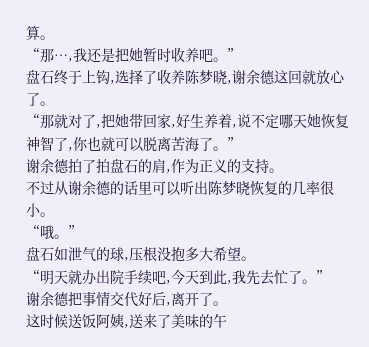算。
“那…,我还是把她暂时收养吧。”
盘石终于上钩,选择了收养陈梦晓,谢余德这回就放心了。
“那就对了,把她带回家,好生养着,说不定哪天她恢复神智了,你也就可以脱离苦海了。”
谢余德拍了拍盘石的肩,作为正义的支持。
不过从谢余德的话里可以听出陈梦晓恢复的几率很小。
“哦。”
盘石如泄气的球,压根没抱多大希望。
“明天就办出院手续吧,今天到此,我先去忙了。”
谢余德把事情交代好后,离开了。
这时候送饭阿姨,送来了美味的午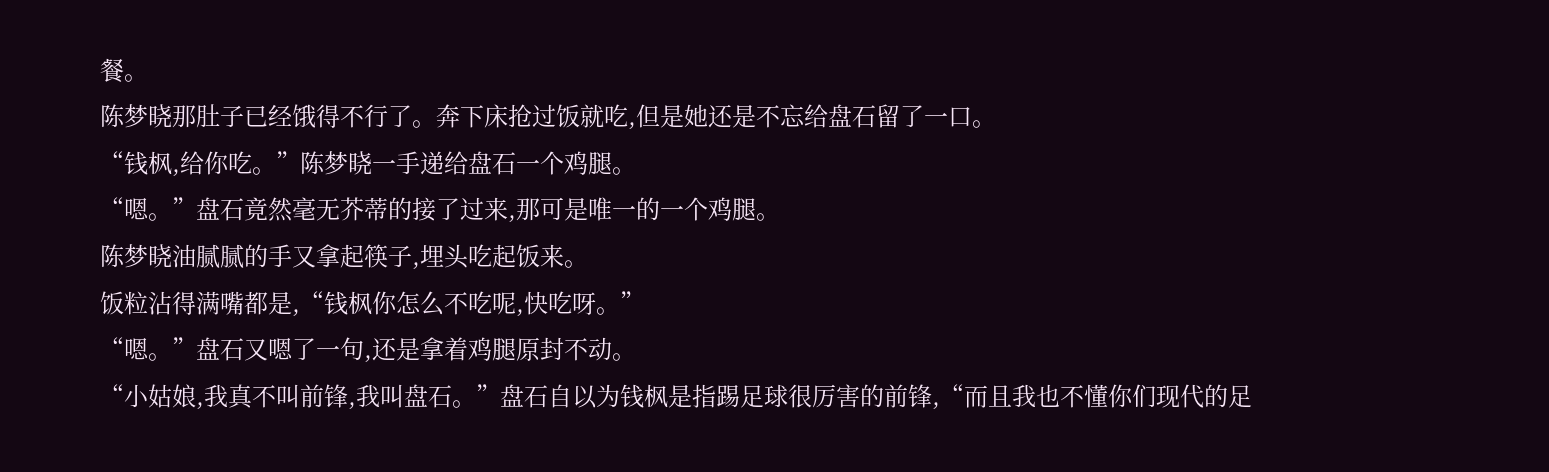餐。
陈梦晓那肚子已经饿得不行了。奔下床抢过饭就吃,但是她还是不忘给盘石留了一口。
“钱枫,给你吃。”陈梦晓一手递给盘石一个鸡腿。
“嗯。”盘石竟然毫无芥蒂的接了过来,那可是唯一的一个鸡腿。
陈梦晓油腻腻的手又拿起筷子,埋头吃起饭来。
饭粒沾得满嘴都是,“钱枫你怎么不吃呢,快吃呀。”
“嗯。”盘石又嗯了一句,还是拿着鸡腿原封不动。
“小姑娘,我真不叫前锋,我叫盘石。”盘石自以为钱枫是指踢足球很厉害的前锋,“而且我也不懂你们现代的足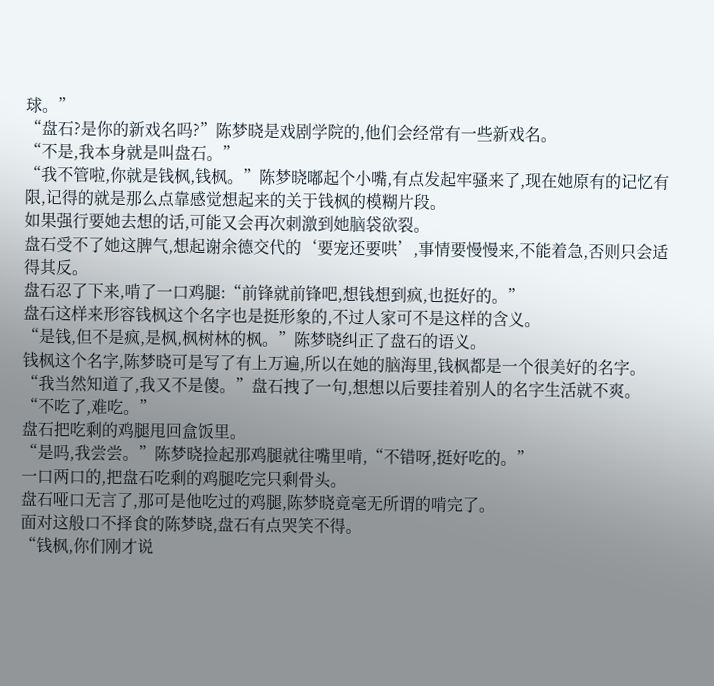球。”
“盘石?是你的新戏名吗?”陈梦晓是戏剧学院的,他们会经常有一些新戏名。
“不是,我本身就是叫盘石。”
“我不管啦,你就是钱枫,钱枫。”陈梦晓嘟起个小嘴,有点发起牢骚来了,现在她原有的记忆有限,记得的就是那么点靠感觉想起来的关于钱枫的模糊片段。
如果强行要她去想的话,可能又会再次刺激到她脑袋欲裂。
盘石受不了她这脾气,想起谢余德交代的‘要宠还要哄’,事情要慢慢来,不能着急,否则只会适得其反。
盘石忍了下来,啃了一口鸡腿:“前锋就前锋吧,想钱想到疯,也挺好的。”
盘石这样来形容钱枫这个名字也是挺形象的,不过人家可不是这样的含义。
“是钱,但不是疯,是枫,枫树林的枫。”陈梦晓纠正了盘石的语义。
钱枫这个名字,陈梦晓可是写了有上万遍,所以在她的脑海里,钱枫都是一个很美好的名字。
“我当然知道了,我又不是傻。”盘石拽了一句,想想以后要挂着别人的名字生活就不爽。
“不吃了,难吃。”
盘石把吃剩的鸡腿甩回盒饭里。
“是吗,我尝尝。”陈梦晓捡起那鸡腿就往嘴里啃,“不错呀,挺好吃的。”
一口两口的,把盘石吃剩的鸡腿吃完只剩骨头。
盘石哑口无言了,那可是他吃过的鸡腿,陈梦晓竟毫无所谓的啃完了。
面对这般口不择食的陈梦晓,盘石有点哭笑不得。
“钱枫,你们刚才说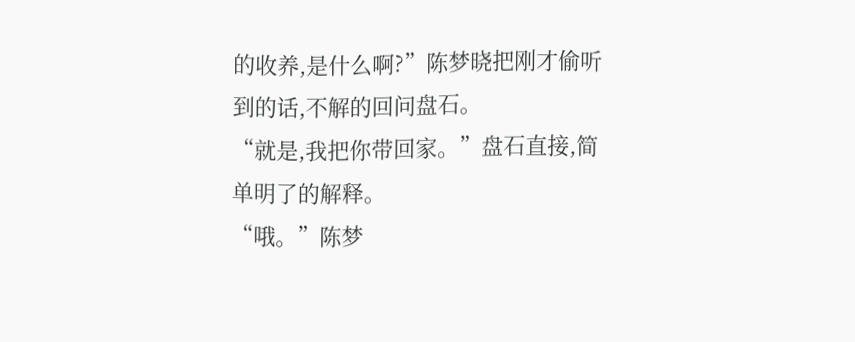的收养,是什么啊?”陈梦晓把刚才偷听到的话,不解的回问盘石。
“就是,我把你带回家。”盘石直接,简单明了的解释。
“哦。”陈梦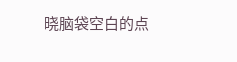晓脑袋空白的点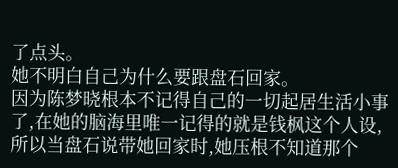了点头。
她不明白自己为什么要跟盘石回家。
因为陈梦晓根本不记得自己的一切起居生活小事了,在她的脑海里唯一记得的就是钱枫这个人设,所以当盘石说带她回家时,她压根不知道那个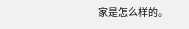家是怎么样的。